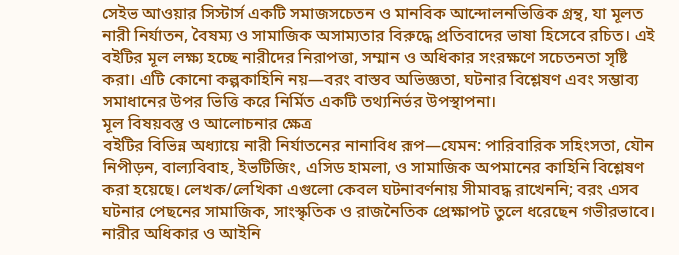সেইভ আওয়ার সিস্টার্স একটি সমাজসচেতন ও মানবিক আন্দোলনভিত্তিক গ্রন্থ, যা মূলত নারী নির্যাতন, বৈষম্য ও সামাজিক অসাম্যতার বিরুদ্ধে প্রতিবাদের ভাষা হিসেবে রচিত। এই বইটির মূল লক্ষ্য হচ্ছে নারীদের নিরাপত্তা, সম্মান ও অধিকার সংরক্ষণে সচেতনতা সৃষ্টি করা। এটি কোনো কল্পকাহিনি নয়—বরং বাস্তব অভিজ্ঞতা, ঘটনার বিশ্লেষণ এবং সম্ভাব্য সমাধানের উপর ভিত্তি করে নির্মিত একটি তথ্যনির্ভর উপস্থাপনা।
মূল বিষয়বস্তু ও আলোচনার ক্ষেত্র
বইটির বিভিন্ন অধ্যায়ে নারী নির্যাতনের নানাবিধ রূপ—যেমন: পারিবারিক সহিংসতা, যৌন নিপীড়ন, বাল্যবিবাহ, ইভটিজিং, এসিড হামলা, ও সামাজিক অপমানের কাহিনি বিশ্লেষণ করা হয়েছে। লেখক/লেখিকা এগুলো কেবল ঘটনাবর্ণনায় সীমাবদ্ধ রাখেননি; বরং এসব ঘটনার পেছনের সামাজিক, সাংস্কৃতিক ও রাজনৈতিক প্রেক্ষাপট তুলে ধরেছেন গভীরভাবে।
নারীর অধিকার ও আইনি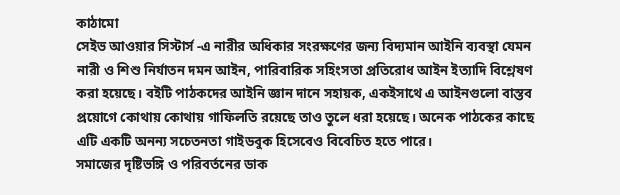কাঠামো
সেইভ আওয়ার সিস্টার্স -এ নারীর অধিকার সংরক্ষণের জন্য বিদ্যমান আইনি ব্যবস্থা যেমন নারী ও শিশু নির্যাতন দমন আইন, পারিবারিক সহিংসতা প্রতিরোধ আইন ইত্যাদি বিশ্লেষণ করা হয়েছে। বইটি পাঠকদের আইনি জ্ঞান দানে সহায়ক, একইসাথে এ আইনগুলো বাস্তব প্রয়োগে কোথায় কোথায় গাফিলতি রয়েছে তাও তুলে ধরা হয়েছে। অনেক পাঠকের কাছে এটি একটি অনন্য সচেতনতা গাইডবুক হিসেবেও বিবেচিত হতে পারে।
সমাজের দৃষ্টিভঙ্গি ও পরিবর্তনের ডাক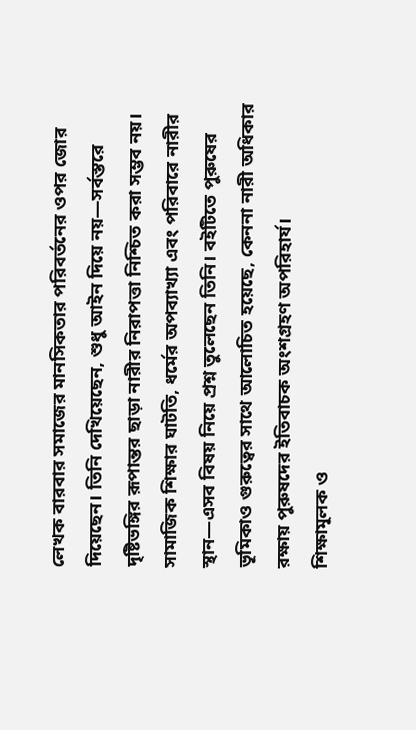লেখক বারবার সমাজের মানসিকতার পরিবর্তনের ওপর জোর দিয়েছেন। তিনি দেখিয়েছেন, শুধু আইন দিয়ে নয়—সর্বস্তরে দৃষ্টিভঙ্গির রূপান্তর ছাড়া নারীর নিরাপত্তা নিশ্চিত করা সম্ভব নয়। সামাজিক শিক্ষার ঘাটতি, ধর্মের অপব্যাখ্যা এবং পরিবারে নারীর স্থান—এসব বিষয় নিয়ে প্রশ্ন তুলেছেন তিনি। বইটিতে পুরুষের ভূমিকাও গুরুত্বের সাথে আলোচিত হয়েছে, কেননা নারী অধিকার রক্ষায় পুরুষদের ইতিবাচক অংশগ্রহণ অপরিহার্য।
শিক্ষামূলক ও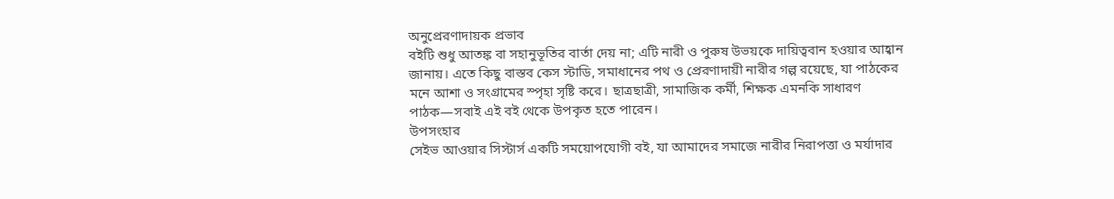অনুপ্রেরণাদায়ক প্রভাব
বইটি শুধু আতঙ্ক বা সহানুভূতির বার্তা দেয় না; এটি নারী ও পুরুষ উভয়কে দায়িত্ববান হওয়ার আহ্বান জানায়। এতে কিছু বাস্তব কেস স্টাডি, সমাধানের পথ ও প্রেরণাদায়ী নারীর গল্প রয়েছে, যা পাঠকের মনে আশা ও সংগ্রামের স্পৃহা সৃষ্টি করে। ছাত্রছাত্রী, সামাজিক কর্মী, শিক্ষক এমনকি সাধারণ পাঠক—সবাই এই বই থেকে উপকৃত হতে পারেন।
উপসংহার
সেইভ আওয়ার সিস্টার্স একটি সময়োপযোগী বই, যা আমাদের সমাজে নারীর নিরাপত্তা ও মর্যাদার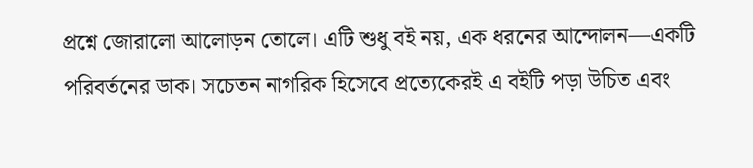প্রশ্নে জোরালো আলোড়ন তোলে। এটি শুধু বই নয়, এক ধরনের আন্দোলন—একটি পরিবর্তনের ডাক। সচেতন নাগরিক হিসেবে প্রত্যেকেরই এ বইটি পড়া উচিত এবং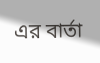এর বার্তা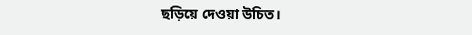ছড়িয়ে দেওয়া উচিত।